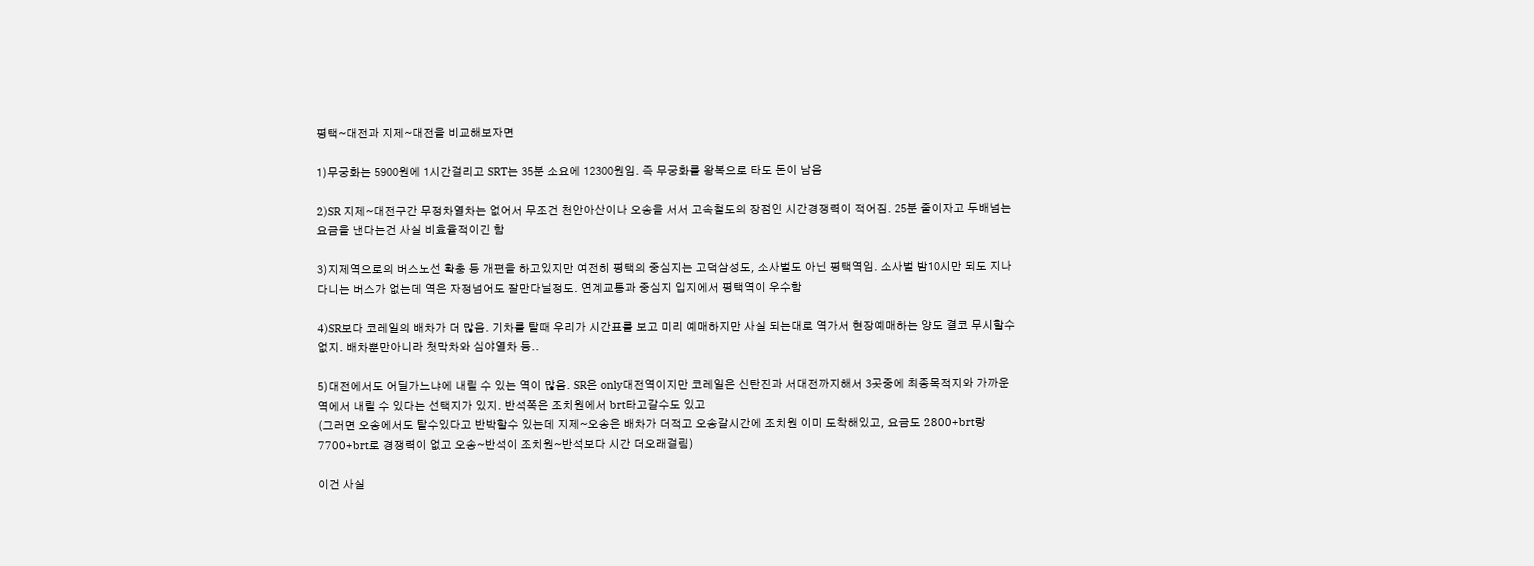평택~대전과 지제~대전을 비교해보자면

1)무궁화는 5900원에 1시간걸리고 SRT는 35분 소요에 12300원임. 즉 무궁화를 왕복으로 타도 돈이 남음

2)SR 지제~대전구간 무정차열차는 없어서 무조건 천안아산이나 오송을 서서 고속철도의 장점인 시간경쟁력이 적어짐. 25분 줄이자고 두배넘는 요금을 낸다는건 사실 비효율적이긴 함

3)지제역으로의 버스노선 확충 등 개편을 하고있지만 여전히 평택의 중심지는 고덕삼성도, 소사벌도 아닌 평택역임. 소사벌 밤10시만 되도 지나다니는 버스가 없는데 역은 자정넘어도 잘만다닐정도. 연계교통과 중심지 입지에서 평택역이 우수함

4)SR보다 코레일의 배차가 더 많음. 기차를 탈때 우리가 시간표를 보고 미리 예매하지만 사실 되는대로 역가서 현장예매하는 양도 결코 무시할수 없지. 배차뿐만아니라 첫막차와 심야열차 등..

5)대전에서도 어딜가느냐에 내릴 수 있는 역이 많음. SR은 only대전역이지만 코레일은 신탄진과 서대전까지해서 3곳중에 최종목적지와 가까운 역에서 내릴 수 있다는 선택지가 있지. 반석쪽은 조치원에서 brt타고갈수도 있고
(그러면 오송에서도 탈수있다고 반박할수 있는데 지제~오송은 배차가 더적고 오송갈시간에 조치원 이미 도착해있고, 요금도 2800+brt랑 7700+brt로 경쟁력이 없고 오송~반석이 조치원~반석보다 시간 더오래걸림)

이건 사실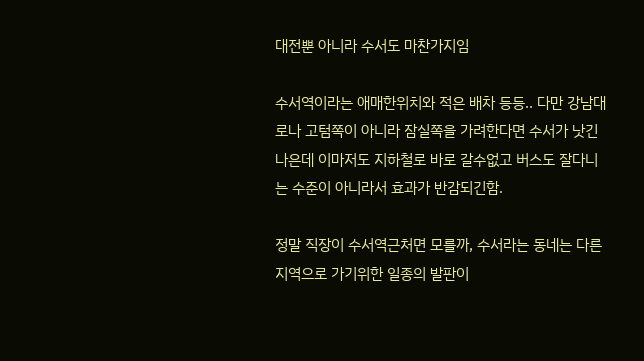대전뿐 아니라 수서도 마찬가지임

수서역이라는 애매한위치와 적은 배차 등등.. 다만 강남대로나 고텀쪽이 아니라 잠실쪽을 가려한다면 수서가 낫긴 나은데 이마저도 지하철로 바로 갈수없고 버스도 잘다니는 수준이 아니라서 효과가 반감되긴함.

정말 직장이 수서역근처면 모를까, 수서라는 동네는 다른 지역으로 가기위한 일종의 발판이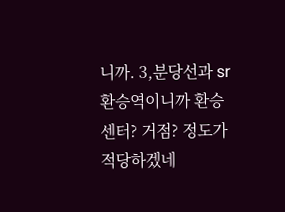니까. 3,분당선과 sr환승역이니까 환승센터? 거점? 정도가 적당하겠네